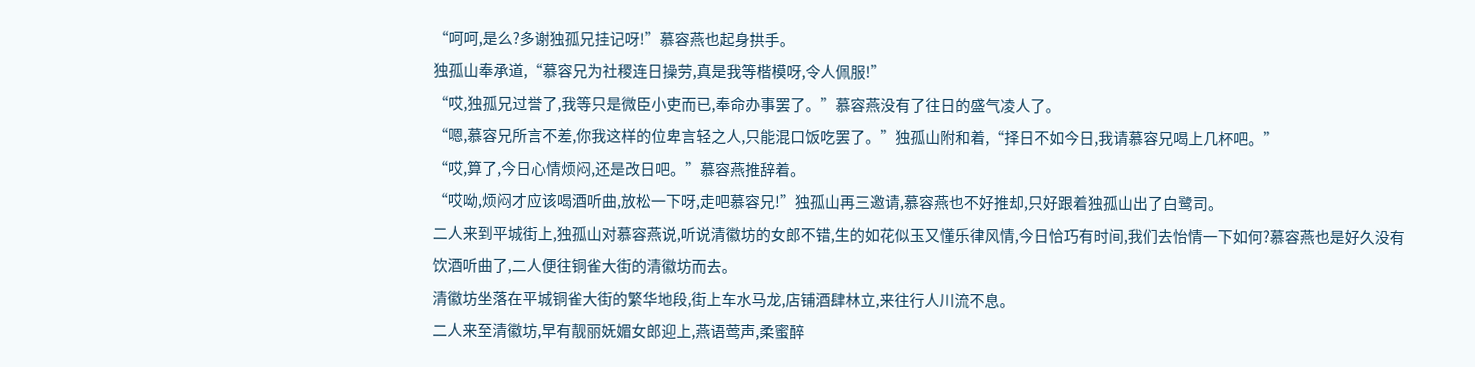“呵呵,是么?多谢独孤兄挂记呀!”慕容燕也起身拱手。
独孤山奉承道,“慕容兄为社稷连日操劳,真是我等楷模呀,令人佩服!”
“哎,独孤兄过誉了,我等只是微臣小吏而已,奉命办事罢了。”慕容燕没有了往日的盛气凌人了。
“嗯,慕容兄所言不差,你我这样的位卑言轻之人,只能混口饭吃罢了。”独孤山附和着,“择日不如今日,我请慕容兄喝上几杯吧。”
“哎,算了,今日心情烦闷,还是改日吧。”慕容燕推辞着。
“哎呦,烦闷才应该喝酒听曲,放松一下呀,走吧慕容兄!”独孤山再三邀请,慕容燕也不好推却,只好跟着独孤山出了白鹭司。
二人来到平城街上,独孤山对慕容燕说,听说清徽坊的女郎不错,生的如花似玉又懂乐律风情,今日恰巧有时间,我们去怡情一下如何?慕容燕也是好久没有饮酒听曲了,二人便往铜雀大街的清徽坊而去。
清徽坊坐落在平城铜雀大街的繁华地段,街上车水马龙,店铺酒肆林立,来往行人川流不息。
二人来至清徽坊,早有靓丽妩媚女郎迎上,燕语莺声,柔蜜醉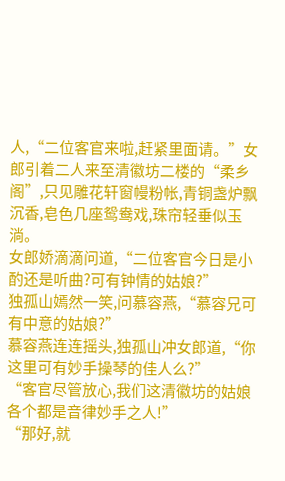人,“二位客官来啦,赶紧里面请。”女郎引着二人来至清徽坊二楼的“柔乡阁”,只见雕花轩窗幔粉帐,青铜盏炉飘沉香,皂色几座鸳鸯戏,珠帘轻垂似玉淌。
女郎娇滴滴问道,“二位客官今日是小酌还是听曲?可有钟情的姑娘?”
独孤山嫣然一笑,问慕容燕,“慕容兄可有中意的姑娘?”
慕容燕连连摇头,独孤山冲女郎道,“你这里可有妙手操琴的佳人么?”
“客官尽管放心,我们这清徽坊的姑娘各个都是音律妙手之人!”
“那好,就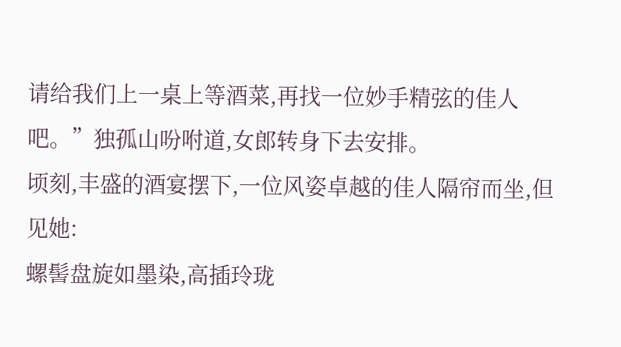请给我们上一桌上等酒菜,再找一位妙手精弦的佳人吧。”独孤山吩咐道,女郎转身下去安排。
顷刻,丰盛的酒宴摆下,一位风姿卓越的佳人隔帘而坐,但见她:
螺髻盘旋如墨染,高插玲珑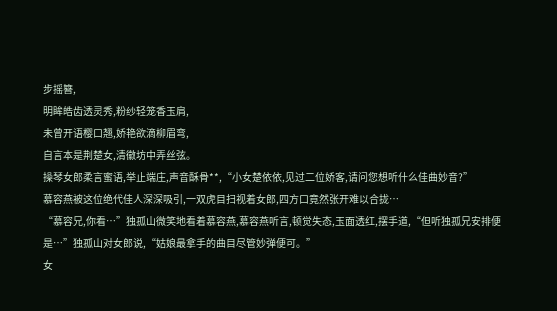步摇簪,
明眸皓齿透灵秀,粉纱轻笼香玉肩,
未曾开语樱口翘,娇艳欲滴柳眉弯,
自言本是荆楚女,清徽坊中弄丝弦。
操琴女郎柔言蜜语,举止端庄,声音酥骨**,“小女楚依依,见过二位娇客,请问您想听什么佳曲妙音?”
慕容燕被这位绝代佳人深深吸引,一双虎目扫视着女郎,四方口竟然张开难以合拢…
“慕容兄,你看…”独孤山微笑地看着慕容燕,慕容燕听言,顿觉失态,玉面透红,摆手道,“但听独孤兄安排便是…”独孤山对女郎说,“姑娘最拿手的曲目尽管妙弹便可。”
女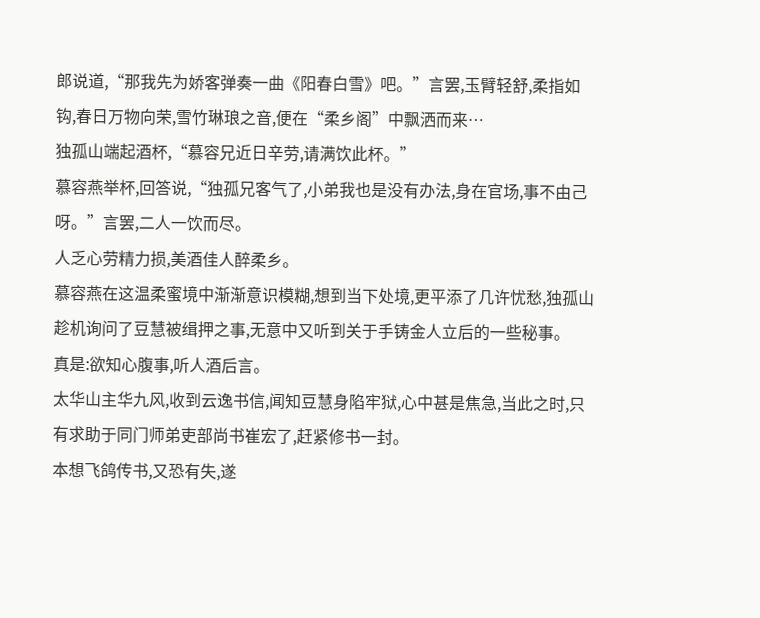郎说道,“那我先为娇客弹奏一曲《阳春白雪》吧。”言罢,玉臂轻舒,柔指如钩,春日万物向荣,雪竹琳琅之音,便在“柔乡阁”中飘洒而来…
独孤山端起酒杯,“慕容兄近日辛劳,请满饮此杯。”
慕容燕举杯,回答说,“独孤兄客气了,小弟我也是没有办法,身在官场,事不由己呀。”言罢,二人一饮而尽。
人乏心劳精力损,美酒佳人醉柔乡。
慕容燕在这温柔蜜境中渐渐意识模糊,想到当下处境,更平添了几许忧愁,独孤山趁机询问了豆慧被缉押之事,无意中又听到关于手铸金人立后的一些秘事。
真是:欲知心腹事,听人酒后言。
太华山主华九风,收到云逸书信,闻知豆慧身陷牢狱,心中甚是焦急,当此之时,只有求助于同门师弟吏部尚书崔宏了,赶紧修书一封。
本想飞鸽传书,又恐有失,遂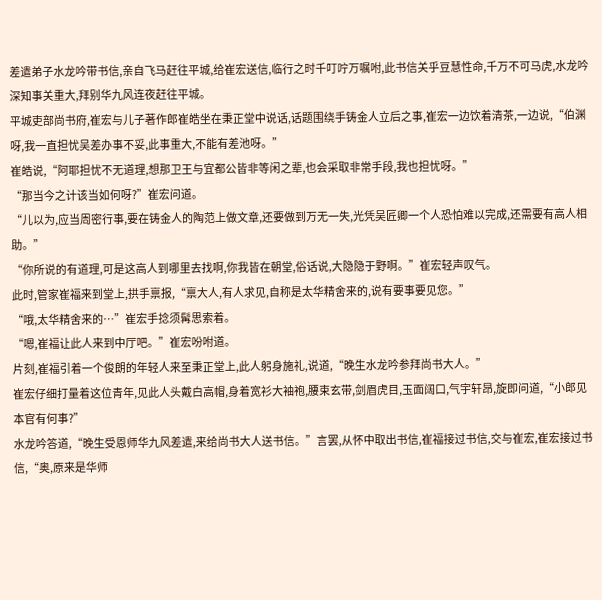差遣弟子水龙吟带书信,亲自飞马赶往平城,给崔宏送信,临行之时千叮咛万嘱咐,此书信关乎豆慧性命,千万不可马虎,水龙吟深知事关重大,拜别华九风连夜赶往平城。
平城吏部尚书府,崔宏与儿子著作郎崔皓坐在秉正堂中说话,话题围绕手铸金人立后之事,崔宏一边饮着清茶,一边说,“伯渊呀,我一直担忧吴差办事不妥,此事重大,不能有差池呀。”
崔皓说,“阿耶担忧不无道理,想那卫王与宜都公皆非等闲之辈,也会采取非常手段,我也担忧呀。”
“那当今之计该当如何呀?”崔宏问道。
“儿以为,应当周密行事,要在铸金人的陶范上做文章,还要做到万无一失,光凭吴匠卿一个人恐怕难以完成,还需要有高人相助。”
“你所说的有道理,可是这高人到哪里去找啊,你我皆在朝堂,俗话说,大隐隐于野啊。”崔宏轻声叹气。
此时,管家崔福来到堂上,拱手禀报,“禀大人,有人求见,自称是太华精舍来的,说有要事要见您。”
“哦,太华精舍来的…”崔宏手捻须髯思索着。
“嗯,崔福让此人来到中厅吧。”崔宏吩咐道。
片刻,崔福引着一个俊朗的年轻人来至秉正堂上,此人躬身施礼,说道,“晚生水龙吟参拜尚书大人。”
崔宏仔细打量着这位青年,见此人头戴白高帽,身着宽衫大袖袍,腰束玄带,剑眉虎目,玉面阔口,气宇轩昂,旋即问道,“小郎见本官有何事?”
水龙吟答道,“晚生受恩师华九风差遣,来给尚书大人送书信。”言罢,从怀中取出书信,崔福接过书信,交与崔宏,崔宏接过书信,“奥,原来是华师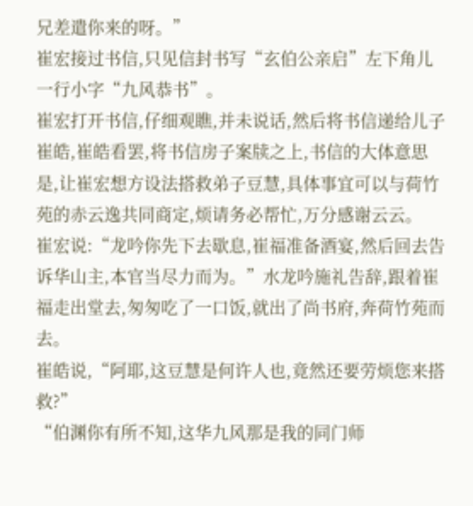兄差遣你来的呀。”
崔宏接过书信,只见信封书写“玄伯公亲启”左下角儿一行小字“九风恭书”。
崔宏打开书信,仔细观瞧,并未说话,然后将书信递给儿子崔皓,崔皓看罢,将书信房子案牍之上,书信的大体意思是,让崔宏想方设法搭救弟子豆慧,具体事宜可以与荷竹苑的赤云逸共同商定,烦请务必帮忙,万分感谢云云。
崔宏说:“龙吟你先下去歇息,崔福准备酒宴,然后回去告诉华山主,本官当尽力而为。”水龙吟施礼告辞,跟着崔福走出堂去,匆匆吃了一口饭,就出了尚书府,奔荷竹苑而去。
崔皓说,“阿耶,这豆慧是何许人也,竟然还要劳烦您来搭救?”
“伯渊你有所不知,这华九风那是我的同门师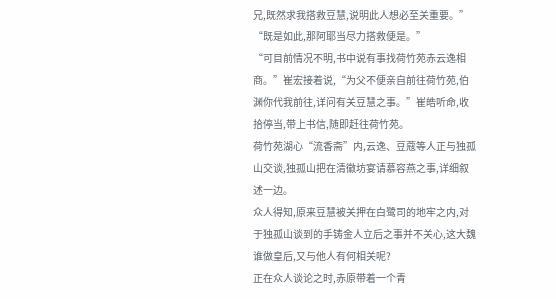兄,既然求我搭救豆慧,说明此人想必至关重要。”
“既是如此,那阿耶当尽力搭救便是。”
“可目前情况不明,书中说有事找荷竹苑赤云逸相商。”崔宏接着说,“为父不便亲自前往荷竹苑,伯渊你代我前往,详问有关豆慧之事。”崔皓听命,收拾停当,带上书信,随即赶往荷竹苑。
荷竹苑湖心“流香斋”内,云逸、豆蔻等人正与独孤山交谈,独孤山把在清徽坊宴请慕容燕之事,详细叙述一边。
众人得知,原来豆慧被关押在白鹭司的地牢之内,对于独孤山谈到的手铸金人立后之事并不关心,这大魏谁做皇后,又与他人有何相关呢?
正在众人谈论之时,赤原带着一个青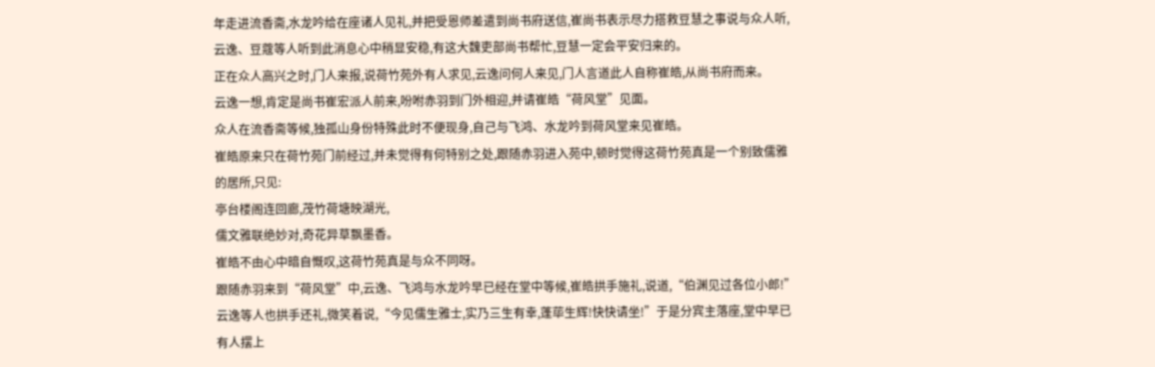年走进流香斋,水龙吟给在座诸人见礼,并把受恩师差遣到尚书府送信,崔尚书表示尽力搭救豆慧之事说与众人听,云逸、豆蔻等人听到此消息心中稍显安稳,有这大魏吏部尚书帮忙,豆慧一定会平安归来的。
正在众人高兴之时,门人来报,说荷竹苑外有人求见,云逸问何人来见,门人言道此人自称崔皓,从尚书府而来。
云逸一想,肯定是尚书崔宏派人前来,吩咐赤羽到门外相迎,并请崔皓“荷风堂”见面。
众人在流香斋等候,独孤山身份特殊此时不便现身,自己与飞鸿、水龙吟到荷风堂来见崔皓。
崔皓原来只在荷竹苑门前经过,并未觉得有何特别之处,跟随赤羽进入苑中,顿时觉得这荷竹苑真是一个别致儒雅的居所,只见:
亭台楼阁连回廊,茂竹荷塘映湖光,
儒文雅联绝妙对,奇花异草飘墨香。
崔皓不由心中暗自慨叹,这荷竹苑真是与众不同呀。
跟随赤羽来到“荷风堂”中,云逸、飞鸿与水龙吟早已经在堂中等候,崔皓拱手施礼,说道,“伯渊见过各位小郎!”
云逸等人也拱手还礼,微笑着说,“今见儒生雅士,实乃三生有幸,蓬荜生辉!快快请坐!”于是分宾主落座,堂中早已有人摆上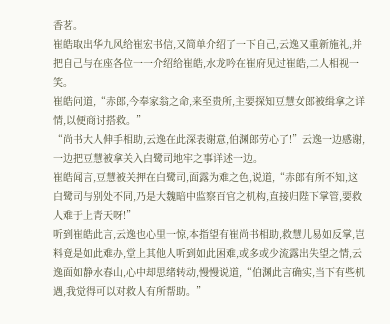香茗。
崔皓取出华九风给崔宏书信,又简单介绍了一下自己,云逸又重新施礼,并把自己与在座各位一一介绍给崔皓,水龙吟在崔府见过崔皓,二人相视一笑。
崔皓问道,“赤郎,今奉家翁之命,来至贵所,主要探知豆慧女郎被缉拿之详情,以便商讨搭救。”
“尚书大人伸手相助,云逸在此深表谢意,伯渊郎劳心了!”云逸一边感谢,一边把豆慧被拿关入白鹭司地牢之事详述一边。
崔皓闻言,豆慧被关押在白鹭司,面露为难之色,说道,“赤郎有所不知,这白鹭司与别处不同,乃是大魏暗中监察百官之机构,直接归陛下掌管,要救人难于上青天呀!”
听到崔皓此言,云逸也心里一惊,本指望有崔尚书相助,救慧儿易如反掌,岂料竟是如此难办,堂上其他人听到如此困难,或多或少流露出失望之情,云逸面如静水春山,心中却思绪转动,慢慢说道,“伯渊此言确实,当下有些机遇,我觉得可以对救人有所帮助。”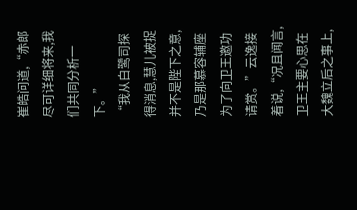崔皓问道,“赤郎尽可详细将来,我们共同分析一下。”
“我从白鹭司探得消息,慧儿被捉并不是陛下之意,乃是那慕容辅座为了向卫王邀功请赏。”云逸接着说,“况且闻言,卫王主要心思在大魏立后之事上,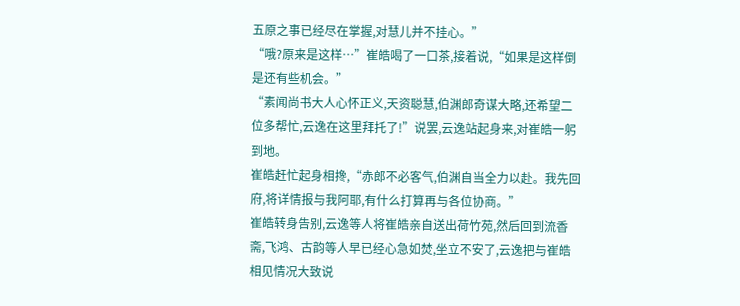五原之事已经尽在掌握,对慧儿并不挂心。”
“哦?原来是这样…”崔皓喝了一口茶,接着说,“如果是这样倒是还有些机会。”
“素闻尚书大人心怀正义,天资聪慧,伯渊郎奇谋大略,还希望二位多帮忙,云逸在这里拜托了!”说罢,云逸站起身来,对崔皓一躬到地。
崔皓赶忙起身相搀,“赤郎不必客气,伯渊自当全力以赴。我先回府,将详情报与我阿耶,有什么打算再与各位协商。”
崔皓转身告别,云逸等人将崔皓亲自送出荷竹苑,然后回到流香斋,飞鸿、古韵等人早已经心急如焚,坐立不安了,云逸把与崔皓相见情况大致说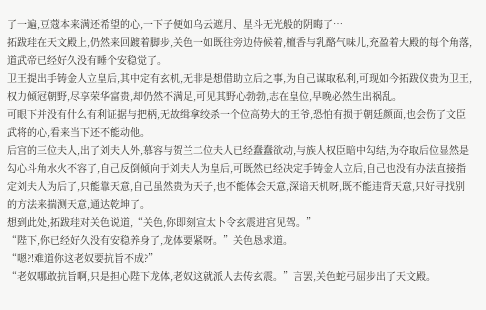了一遍,豆蔻本来满还希望的心,一下子便如乌云遮月、星斗无光般的阴晦了…
拓跋珪在天文殿上,仍然来回踱着脚步,关色一如既往旁边侍候着,檀香与乳酪气味儿,充盈着大殿的每个角落,道武帝已经好久没有睡个安稳觉了。
卫王提出手铸金人立皇后,其中定有玄机,无非是想借助立后之事,为自己谋取私利,可现如今拓跋仪贵为卫王,权力倾冠朝野,尽享荣华富贵,却仍然不满足,可见其野心勃勃,志在皇位,早晚必然生出祸乱。
可眼下并没有什么有利证据与把柄,无故缉拿绞杀一个位高势大的王爷,恐怕有损于朝廷颜面,也会伤了文臣武将的心,看来当下还不能动他。
后宫的三位夫人,出了刘夫人外,慕容与贺兰二位夫人已经蠢蠢欲动,与族人权臣暗中勾结,为夺取后位显然是勾心斗角水火不容了,自己反倒倾向于刘夫人为皇后,可既然已经决定手铸金人立后,自己也没有办法直接指定刘夫人为后了,只能靠天意,自己虽然贵为天子,也不能体会天意,深谙天机呀,既不能违背天意,只好寻找别的方法来揣测天意,通达乾坤了。
想到此处,拓跋珪对关色说道,“关色,你即刻宣太卜令玄震进宫见驾。”
“陛下,你已经好久没有安稳养身了,龙体要紧呀。”关色恳求道。
“嗯?!难道你这老奴要抗旨不成?”
“老奴哪敢抗旨啊,只是担心陛下龙体,老奴这就派人去传玄震。”言罢,关色蛇弓屈步出了天文殿。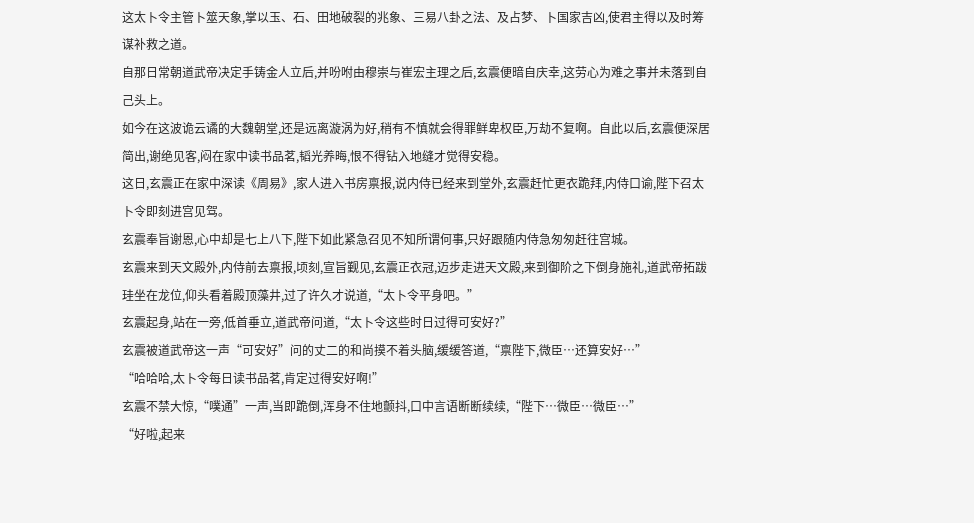这太卜令主管卜筮天象,掌以玉、石、田地破裂的兆象、三易八卦之法、及占梦、卜国家吉凶,使君主得以及时筹谋补救之道。
自那日常朝道武帝决定手铸金人立后,并吩咐由穆崇与崔宏主理之后,玄震便暗自庆幸,这劳心为难之事并未落到自己头上。
如今在这波诡云谲的大魏朝堂,还是远离漩涡为好,稍有不慎就会得罪鲜卑权臣,万劫不复啊。自此以后,玄震便深居简出,谢绝见客,闷在家中读书品茗,韬光养晦,恨不得钻入地缝才觉得安稳。
这日,玄震正在家中深读《周易》,家人进入书房禀报,说内侍已经来到堂外,玄震赶忙更衣跪拜,内侍口谕,陛下召太卜令即刻进宫见驾。
玄震奉旨谢恩,心中却是七上八下,陛下如此紧急召见不知所谓何事,只好跟随内侍急匆匆赶往宫城。
玄震来到天文殿外,内侍前去禀报,顷刻,宣旨觐见,玄震正衣冠,迈步走进天文殿,来到御阶之下倒身施礼,道武帝拓跋珪坐在龙位,仰头看着殿顶藻井,过了许久才说道,“太卜令平身吧。”
玄震起身,站在一旁,低首垂立,道武帝问道,“太卜令这些时日过得可安好?”
玄震被道武帝这一声“可安好”问的丈二的和尚摸不着头脑,缓缓答道,“禀陛下,微臣…还算安好…”
“哈哈哈,太卜令每日读书品茗,肯定过得安好啊!”
玄震不禁大惊,“噗通”一声,当即跪倒,浑身不住地颤抖,口中言语断断续续,“陛下…微臣…微臣…”
“好啦,起来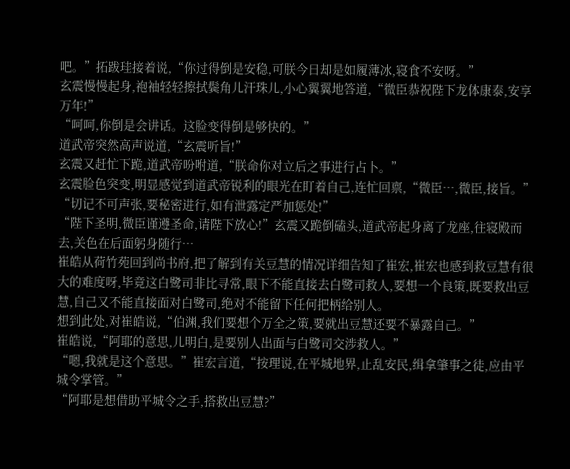吧。”拓跋珪接着说,“你过得倒是安稳,可朕今日却是如履薄冰,寝食不安呀。”
玄震慢慢起身,袍袖轻轻擦拭鬓角儿汗珠儿,小心翼翼地答道,“微臣恭祝陛下龙体康泰,安享万年!”
“呵呵,你倒是会讲话。这脸变得倒是够快的。”
道武帝突然高声说道,“玄震听旨!”
玄震又赶忙下跪,道武帝吩咐道,“朕命你对立后之事进行占卜。”
玄震脸色突变,明显感觉到道武帝锐利的眼光在盯着自己,连忙回禀,“微臣…,微臣,接旨。”
“切记不可声张,要秘密进行,如有泄露定严加惩处!”
“陛下圣明,微臣谨遵圣命,请陛下放心!”玄震又跪倒磕头,道武帝起身离了龙座,往寝殿而去,关色在后面躬身随行…
崔皓从荷竹苑回到尚书府,把了解到有关豆慧的情况详细告知了崔宏,崔宏也感到救豆慧有很大的难度呀,毕竟这白鹭司非比寻常,眼下不能直接去白鹭司救人,要想一个良策,既要救出豆慧,自己又不能直接面对白鹭司,绝对不能留下任何把柄给别人。
想到此处,对崔皓说,“伯渊,我们要想个万全之策,要就出豆慧还要不暴露自己。”
崔皓说,“阿耶的意思,儿明白,是要别人出面与白鹭司交涉救人。”
“嗯,我就是这个意思。”崔宏言道,“按理说,在平城地界,止乱安民,缉拿肇事之徒,应由平城令掌管。”
“阿耶是想借助平城令之手,搭救出豆慧?”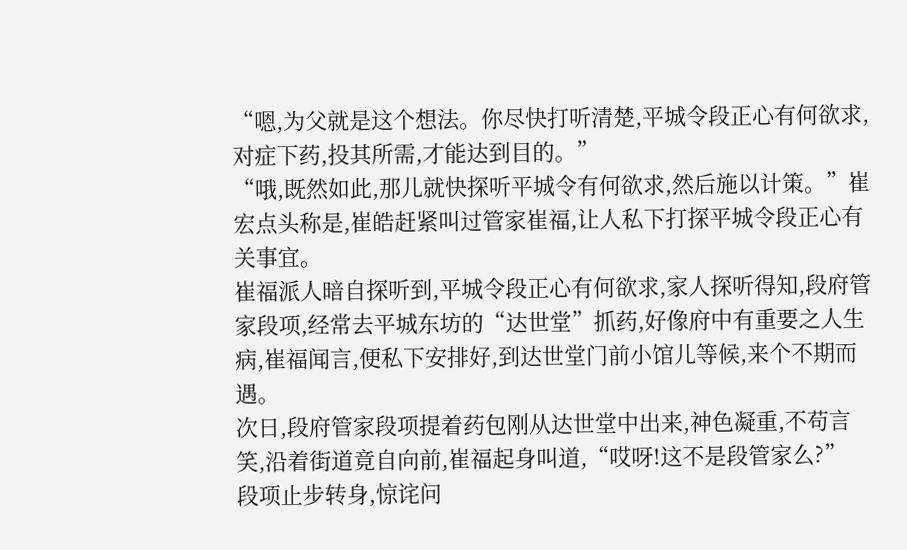“嗯,为父就是这个想法。你尽快打听清楚,平城令段正心有何欲求,对症下药,投其所需,才能达到目的。”
“哦,既然如此,那儿就快探听平城令有何欲求,然后施以计策。”崔宏点头称是,崔皓赶紧叫过管家崔福,让人私下打探平城令段正心有关事宜。
崔福派人暗自探听到,平城令段正心有何欲求,家人探听得知,段府管家段项,经常去平城东坊的“达世堂”抓药,好像府中有重要之人生病,崔福闻言,便私下安排好,到达世堂门前小馆儿等候,来个不期而遇。
次日,段府管家段项提着药包刚从达世堂中出来,神色凝重,不苟言笑,沿着街道竟自向前,崔福起身叫道,“哎呀!这不是段管家么?”
段项止步转身,惊诧问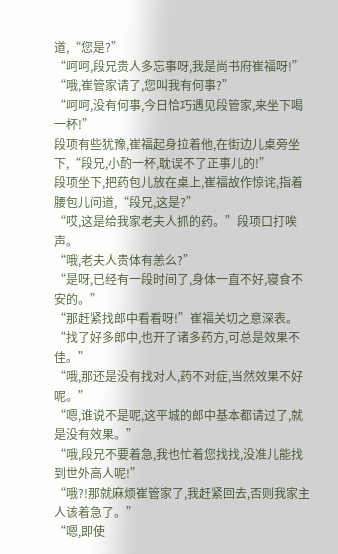道,“您是?”
“呵呵,段兄贵人多忘事呀,我是尚书府崔福呀!”
“哦,崔管家请了,您叫我有何事?”
“呵呵,没有何事,今日恰巧遇见段管家,来坐下喝一杯!”
段项有些犹豫,崔福起身拉着他,在街边儿桌旁坐下,“段兄,小酌一杯,耽误不了正事儿的!”
段项坐下,把药包儿放在桌上,崔福故作惊诧,指着腰包儿问道,“段兄,这是?”
“哎,这是给我家老夫人抓的药。”段项口打唉声。
“哦,老夫人贵体有恙么?”
“是呀,已经有一段时间了,身体一直不好,寝食不安的。”
“那赶紧找郎中看看呀!”崔福关切之意深表。
“找了好多郎中,也开了诸多药方,可总是效果不佳。”
“哦,那还是没有找对人,药不对症,当然效果不好呢。”
“嗯,谁说不是呢,这平城的郎中基本都请过了,就是没有效果。”
“哦,段兄不要着急,我也忙着您找找,没准儿能找到世外高人呢!”
“哦?!那就麻烦崔管家了,我赶紧回去,否则我家主人该着急了。”
“嗯,即使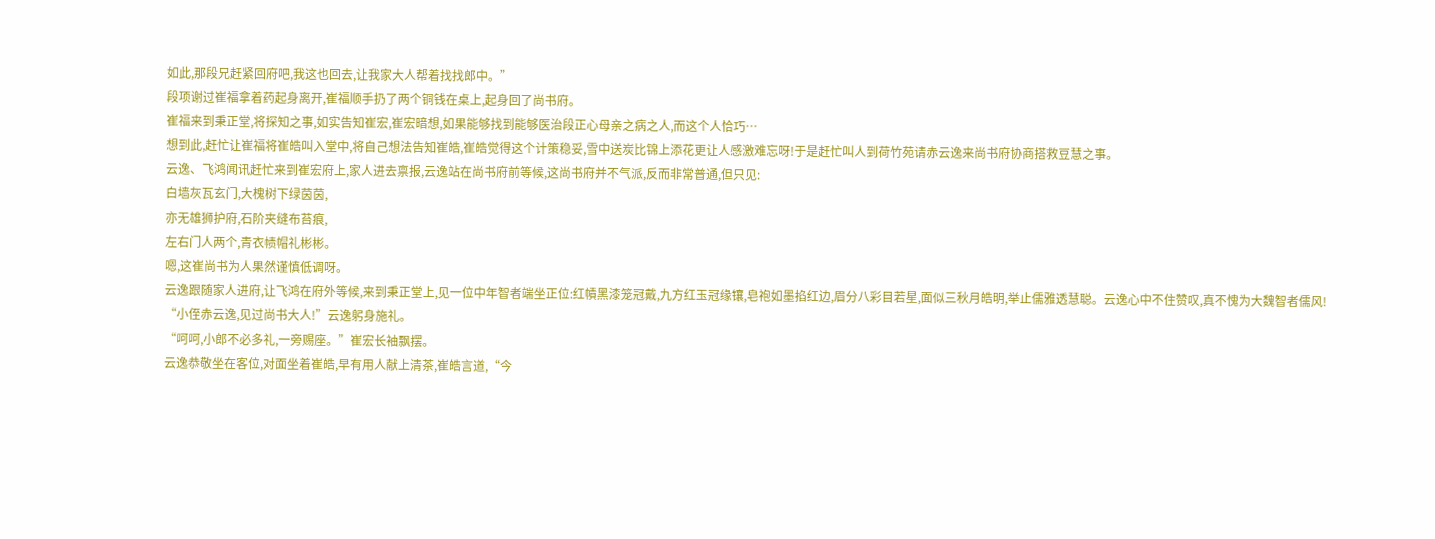如此,那段兄赶紧回府吧,我这也回去,让我家大人帮着找找郎中。”
段项谢过崔福拿着药起身离开,崔福顺手扔了两个铜钱在桌上,起身回了尚书府。
崔福来到秉正堂,将探知之事,如实告知崔宏,崔宏暗想,如果能够找到能够医治段正心母亲之病之人,而这个人恰巧…
想到此,赶忙让崔福将崔皓叫入堂中,将自己想法告知崔皓,崔皓觉得这个计策稳妥,雪中送炭比锦上添花更让人感激难忘呀!于是赶忙叫人到荷竹苑请赤云逸来尚书府协商搭救豆慧之事。
云逸、飞鸿闻讯赶忙来到崔宏府上,家人进去禀报,云逸站在尚书府前等候,这尚书府并不气派,反而非常普通,但只见:
白墙灰瓦玄门,大槐树下绿茵茵,
亦无雄狮护府,石阶夹缝布苔痕,
左右门人两个,青衣帻帽礼彬彬。
嗯,这崔尚书为人果然谨慎低调呀。
云逸跟随家人进府,让飞鸿在府外等候,来到秉正堂上,见一位中年智者端坐正位:红幘黑漆笼冠戴,九方红玉冠缘镶,皂袍如墨掐红边,眉分八彩目若星,面似三秋月皓明,举止儒雅透慧聪。云逸心中不住赞叹,真不愧为大魏智者儒风!
“小侄赤云逸,见过尚书大人!”云逸躬身施礼。
“呵呵,小郎不必多礼,一旁赐座。”崔宏长袖飘摆。
云逸恭敬坐在客位,对面坐着崔皓,早有用人献上清茶,崔皓言道,“今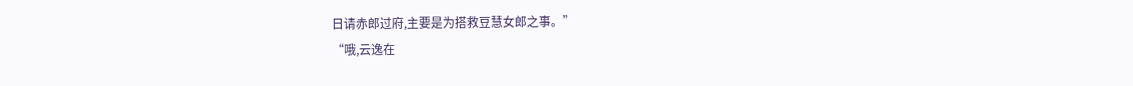日请赤郎过府,主要是为搭救豆慧女郎之事。”
“哦,云逸在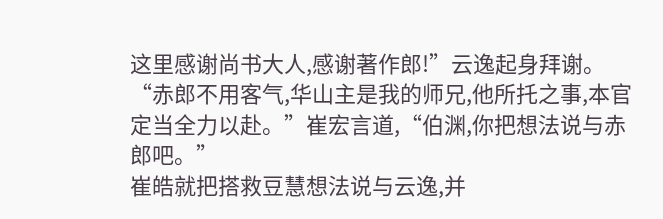这里感谢尚书大人,感谢著作郎!”云逸起身拜谢。
“赤郎不用客气,华山主是我的师兄,他所托之事,本官定当全力以赴。”崔宏言道,“伯渊,你把想法说与赤郎吧。”
崔皓就把搭救豆慧想法说与云逸,并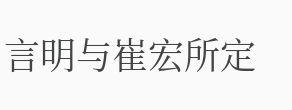言明与崔宏所定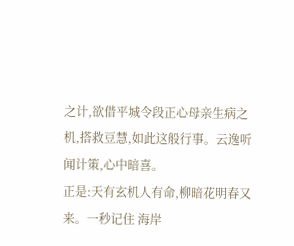之计,欲借平城令段正心母亲生病之机,搭救豆慧,如此这般行事。云逸听闻计策,心中暗喜。
正是:天有玄机人有命,柳暗花明春又来。一秒记住 海岸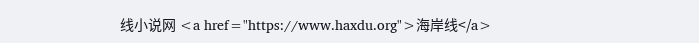线小说网 <a href="https://www.haxdu.org">海岸线</a>